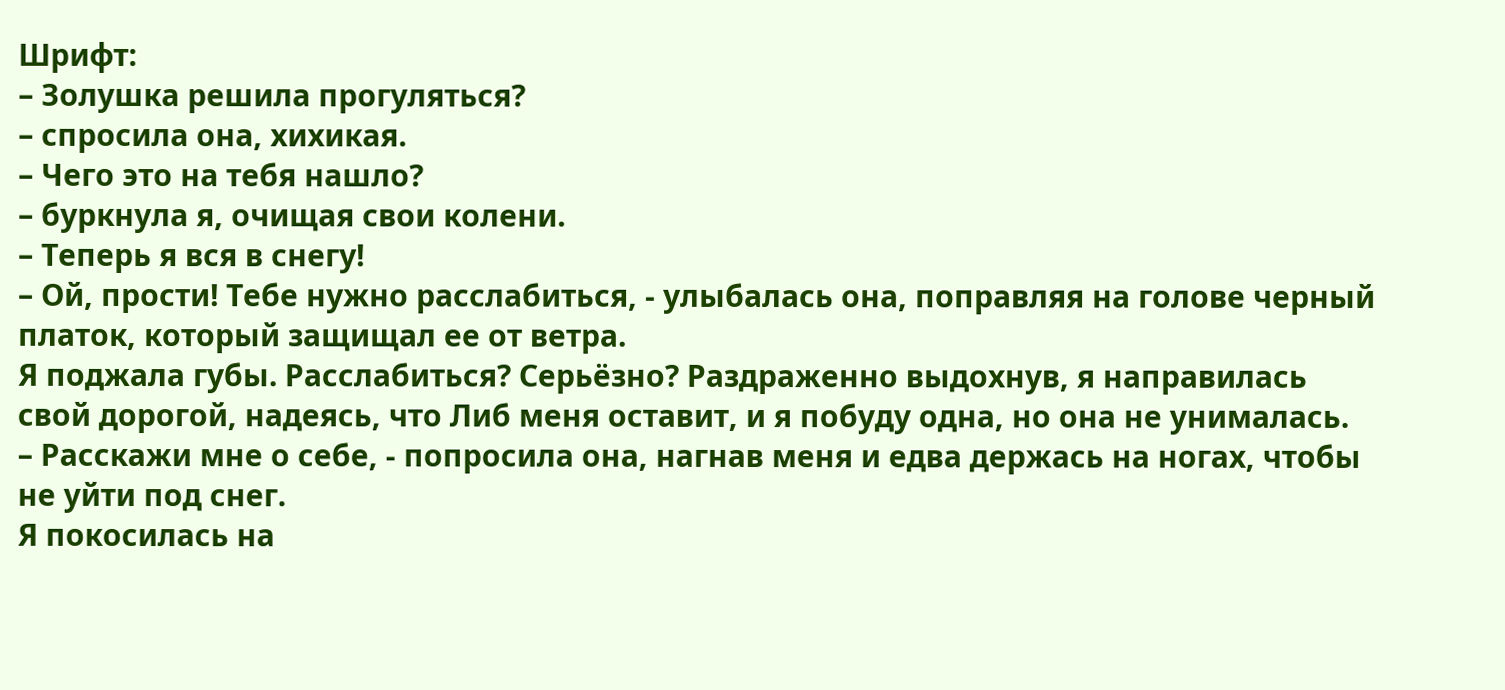Шрифт:
– Золушка решила прогуляться?
– спросила она, хихикая.
– Чего это на тебя нашло?
– буркнула я, очищая свои колени.
– Теперь я вся в снегу!
– Ой, прости! Тебе нужно расслабиться, - улыбалась она, поправляя на голове черный платок, который защищал ее от ветра.
Я поджала губы. Расслабиться? Серьёзно? Раздраженно выдохнув, я направилась свой дорогой, надеясь, что Либ меня оставит, и я побуду одна, но она не унималась.
– Расскажи мне о себе, - попросила она, нагнав меня и едва держась на ногах, чтобы не уйти под снег.
Я покосилась на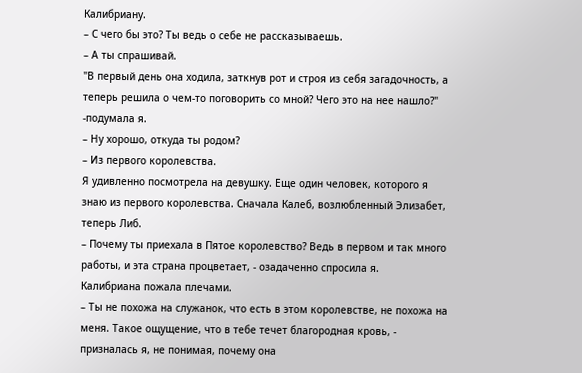Калибриану.
– С чего бы это? Ты ведь о себе не рассказываешь.
– А ты спрашивай.
"В первый день она ходила, заткнув рот и строя из себя загадочность, а теперь решила о чем-то поговорить со мной? Чего это на нее нашло?" -подумала я.
– Ну хорошо, откуда ты родом?
– Из первого королевства.
Я удивленно посмотрела на девушку. Еще один человек, которого я знаю из первого королевства. Сначала Калеб, возлюбленный Элизабет, теперь Либ.
– Почему ты приехала в Пятое королевство? Ведь в первом и так много работы, и эта страна процветает, - озадаченно спросила я.
Калибриана пожала плечами.
– Ты не похожа на служанок, что есть в этом королевстве, не похожа на меня. Такое ощущение, что в тебе течет благородная кровь, - призналась я, не понимая, почему она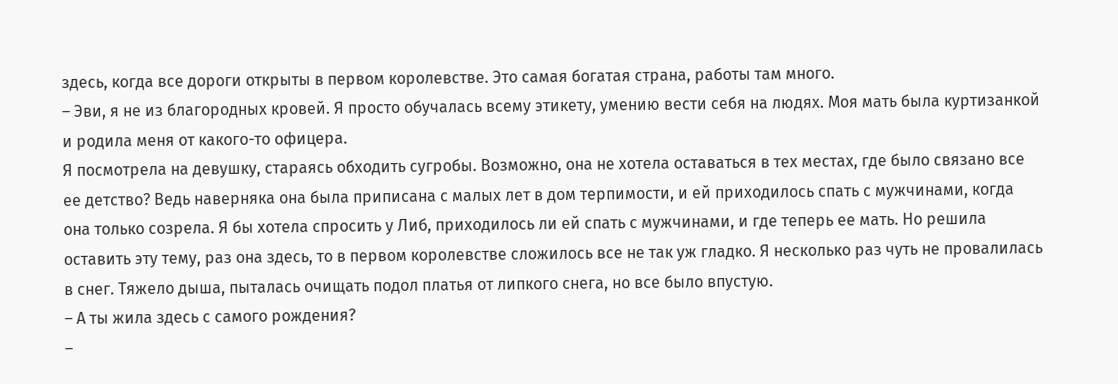здесь, когда все дороги открыты в первом королевстве. Это самая богатая страна, работы там много.
– Эви, я не из благородных кровей. Я просто обучалась всему этикету, умению вести себя на людях. Моя мать была куртизанкой и родила меня от какого-то офицера.
Я посмотрела на девушку, стараясь обходить сугробы. Возможно, она не хотела оставаться в тех местах, где было связано все ее детство? Ведь наверняка она была приписана с малых лет в дом терпимости, и ей приходилось спать с мужчинами, когда она только созрела. Я бы хотела спросить у Либ, приходилось ли ей спать с мужчинами, и где теперь ее мать. Но решила оставить эту тему, раз она здесь, то в первом королевстве сложилось все не так уж гладко. Я несколько раз чуть не провалилась в снег. Тяжело дыша, пыталась очищать подол платья от липкого снега, но все было впустую.
– А ты жила здесь с самого рождения?
–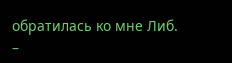обратилась ко мне Либ.
–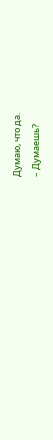Думаю, что да.
– Думаешь?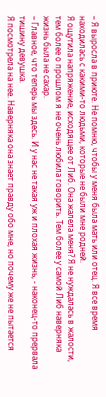– Я выросла в приюте. Не помню, чтобы у меня была мать или отец. Я все время находилась с какими-то людьми, которые не были мне родней.
Я ощутила напряжение, исходящее от Либ. Она жалела меня? Я не нуждалась в жалости, тем более о прошлом я не очень любила говорить. Тем более у самой Либ наверняка жизнь была не сахар.
– Главное, что теперь мы здесь. И у нас не такая уж и плохая жизнь, - наконец-то прервала тишину девушка.
Я посмотрела на нее. Наверняка она знает правду обо мне, но почему же не пытается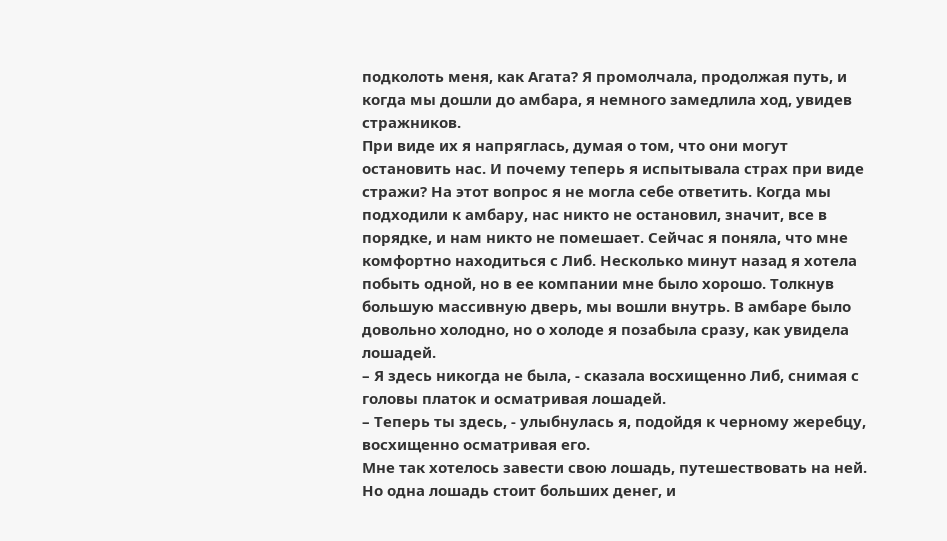подколоть меня, как Агата? Я промолчала, продолжая путь, и когда мы дошли до амбара, я немного замедлила ход, увидев стражников.
При виде их я напряглась, думая о том, что они могут остановить нас. И почему теперь я испытывала страх при виде стражи? На этот вопрос я не могла себе ответить. Когда мы подходили к амбару, нас никто не остановил, значит, все в порядке, и нам никто не помешает. Сейчас я поняла, что мне комфортно находиться с Либ. Несколько минут назад я хотела побыть одной, но в ее компании мне было хорошо. Толкнув большую массивную дверь, мы вошли внутрь. В амбаре было довольно холодно, но о холоде я позабыла сразу, как увидела лошадей.
– Я здесь никогда не была, - сказала восхищенно Либ, снимая с головы платок и осматривая лошадей.
– Теперь ты здесь, - улыбнулась я, подойдя к черному жеребцу, восхищенно осматривая его.
Мне так хотелось завести свою лошадь, путешествовать на ней. Но одна лошадь стоит больших денег, и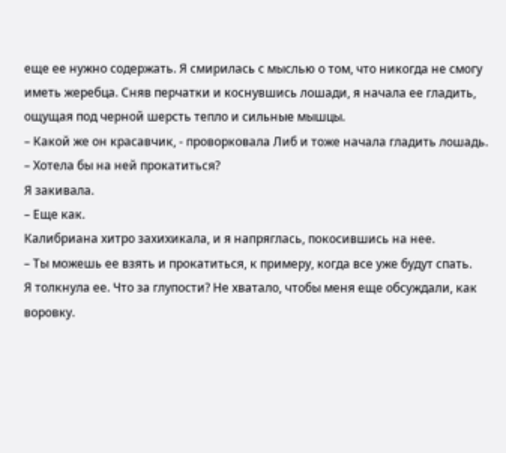еще ее нужно содержать. Я смирилась с мыслью о том, что никогда не смогу иметь жеребца. Сняв перчатки и коснувшись лошади, я начала ее гладить, ощущая под черной шерсть тепло и сильные мышцы.
– Какой же он красавчик, - проворковала Либ и тоже начала гладить лошадь.
– Хотела бы на ней прокатиться?
Я закивала.
– Еще как.
Калибриана хитро захихикала, и я напряглась, покосившись на нее.
– Ты можешь ее взять и прокатиться, к примеру, когда все уже будут спать.
Я толкнула ее. Что за глупости? Не хватало, чтобы меня еще обсуждали, как воровку.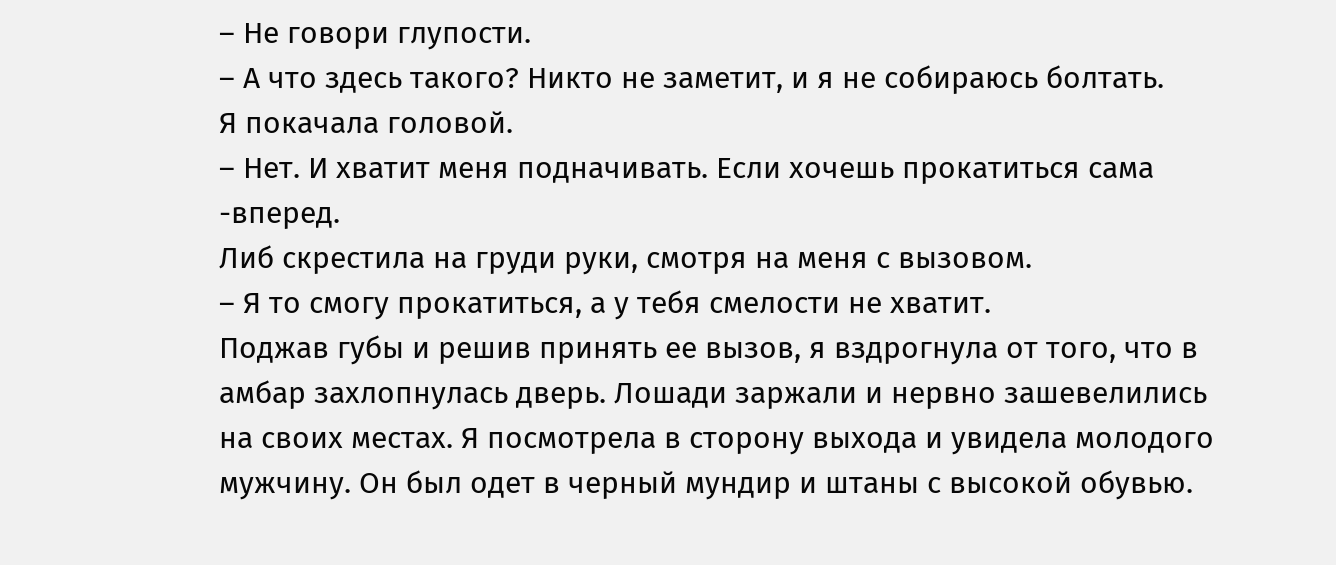– Не говори глупости.
– А что здесь такого? Никто не заметит, и я не собираюсь болтать.
Я покачала головой.
– Нет. И хватит меня подначивать. Если хочешь прокатиться сама -вперед.
Либ скрестила на груди руки, смотря на меня с вызовом.
– Я то смогу прокатиться, а у тебя смелости не хватит.
Поджав губы и решив принять ее вызов, я вздрогнула от того, что в амбар захлопнулась дверь. Лошади заржали и нервно зашевелились на своих местах. Я посмотрела в сторону выхода и увидела молодого мужчину. Он был одет в черный мундир и штаны с высокой обувью.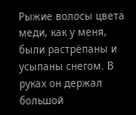Рыжие волосы цвета меди, как у меня, были растрёпаны и усыпаны снегом. В руках он держал большой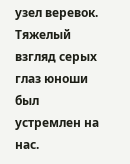узел веревок. Тяжелый взгляд серых глаз юноши был устремлен на нас.